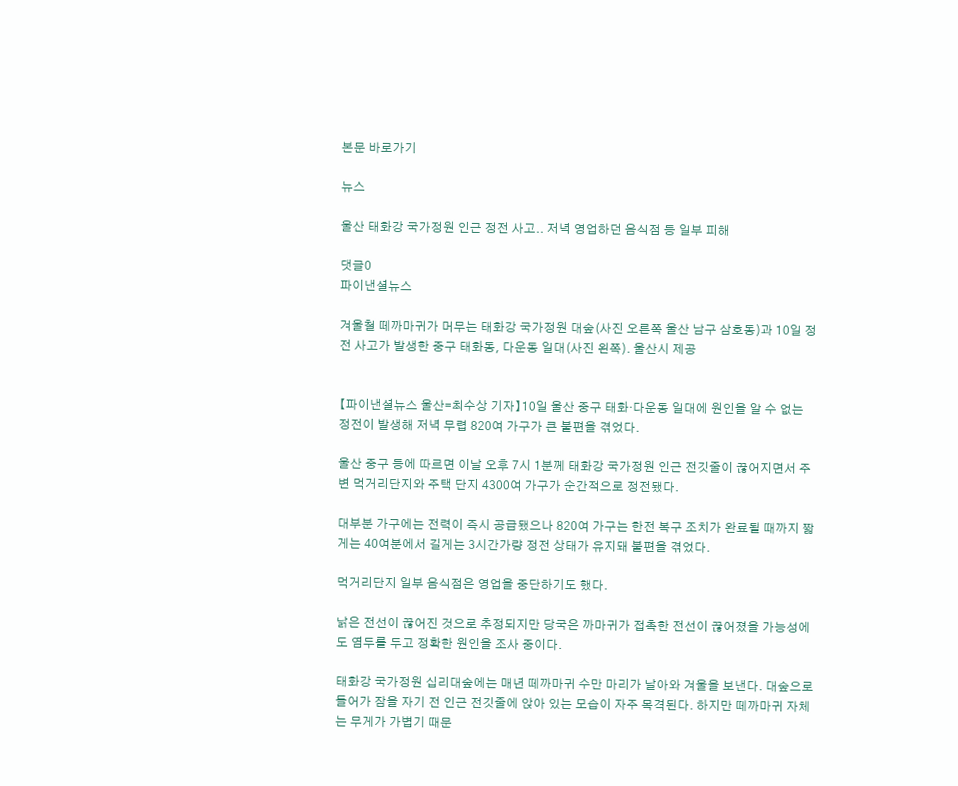본문 바로가기

뉴스

울산 태화강 국가정원 인근 정전 사고.. 저녁 영업하던 음식점 등 일부 피해

댓글0
파이낸셜뉴스

겨울철 떼까마귀가 머무는 태화강 국가정원 대숲(사진 오른쪽 울산 남구 삼호동)과 10일 정전 사고가 발생한 중구 태화동, 다운동 일대(사진 왼쪽). 울산시 제공


【파이낸셜뉴스 울산=최수상 기자】10일 울산 중구 태화·다운동 일대에 원인을 알 수 없는 정전이 발생해 저녁 무렵 820여 가구가 큰 불편을 겪었다.

울산 중구 등에 따르면 이날 오후 7시 1분께 태화강 국가정원 인근 전깃줄이 끊어지면서 주변 먹거리단지와 주택 단지 4300여 가구가 순간적으로 정전됐다.

대부분 가구에는 전력이 즉시 공급됐으나 820여 가구는 한전 복구 조치가 완료될 때까지 짧게는 40여분에서 길게는 3시간가량 정전 상태가 유지돼 불편을 겪었다.

먹거리단지 일부 음식점은 영업을 중단하기도 했다.

낡은 전선이 끊어진 것으로 추정되지만 당국은 까마귀가 접촉한 전선이 끊어졌을 가능성에도 염두를 두고 정확한 원인을 조사 중이다.

태화강 국가정원 십리대숲에는 매년 떼까마귀 수만 마리가 날아와 겨울을 보낸다. 대숲으로 들어가 잠을 자기 전 인근 전깃줄에 앉아 있는 모습이 자주 목격된다. 하지만 떼까마귀 자체는 무게가 가볍기 때문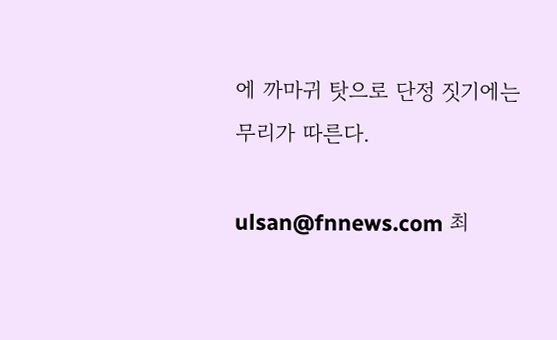에 까마귀 탓으로 단정 짓기에는 무리가 따른다.

ulsan@fnnews.com 최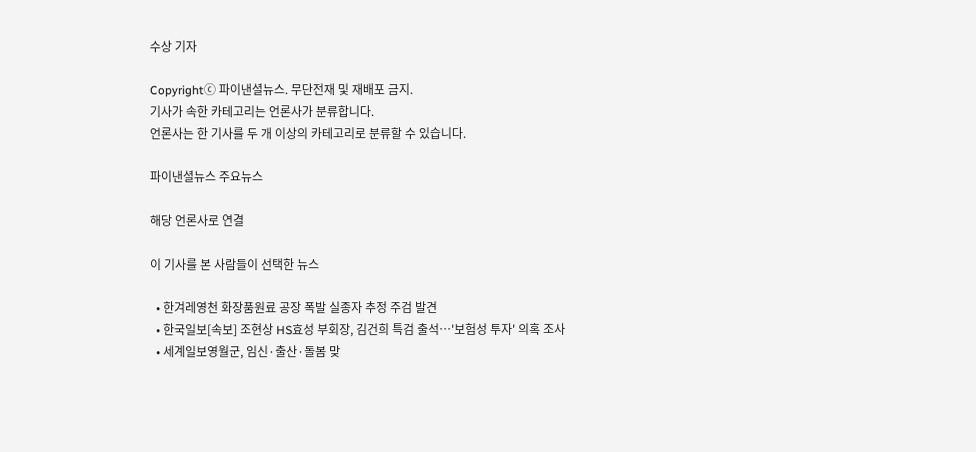수상 기자

Copyrightⓒ 파이낸셜뉴스. 무단전재 및 재배포 금지.
기사가 속한 카테고리는 언론사가 분류합니다.
언론사는 한 기사를 두 개 이상의 카테고리로 분류할 수 있습니다.

파이낸셜뉴스 주요뉴스

해당 언론사로 연결

이 기사를 본 사람들이 선택한 뉴스

  • 한겨레영천 화장품원료 공장 폭발 실종자 추정 주검 발견
  • 한국일보[속보] 조현상 HS효성 부회장, 김건희 특검 출석…'보험성 투자' 의혹 조사
  • 세계일보영월군, 임신·출산·돌봄 맞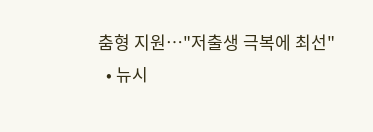춤형 지원…"저출생 극복에 최선"
  • 뉴시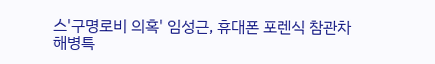스'구명로비 의혹' 임성근, 휴대폰 포렌식 참관차 해병특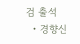검 출석
  • 경향신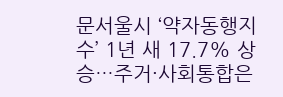문서울시 ‘약자동행지수’ 1년 새 17.7% 상승…주거·사회통합은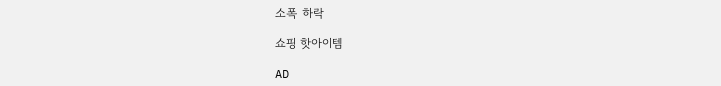소폭 하락

쇼핑 핫아이템

AD